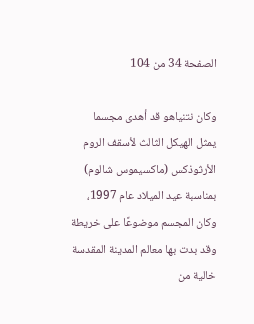الصفحة 34 من 104

وكان نتنياهو قد أهدى مجسما يمثل الهيكل الثالث لأسقف الروم الأرثوذكس (ماكسيموس شالوم) بمناسبة عيد الميلاد عام 1997، وكان المجسم موضوعًا على خريطة وقد بدت بها معالم المدينة المقدسة خالية من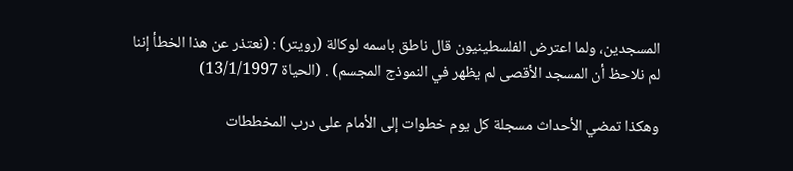المسجدين، ولما اعترض الفلسطينيون قال ناطق باسمه لوكالة (رويتر) : (نعتذر عن هذا الخطأ إننا لم نلاحظ أن المسجد الأقصى لم يظهر في النموذج المجسم) . (الحياة 13/1/1997)

وهكذا تمضي الأحداث مسجلة كل يوم خطوات إلى الأمام على درب المخططات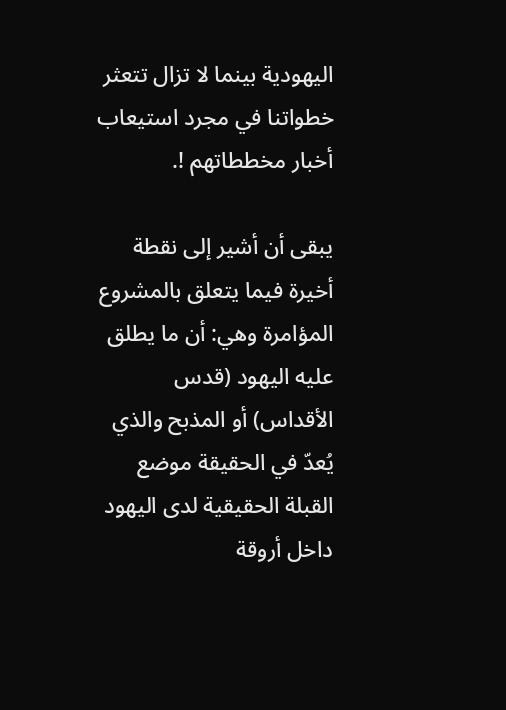اليهودية بينما لا تزال تتعثر خطواتنا في مجرد استيعاب أخبار مخططاتهم !.

يبقى أن أشير إلى نقطة أخيرة فيما يتعلق بالمشروع المؤامرة وهي: أن ما يطلق عليه اليهود (قدس الأقداس) أو المذبح والذي يُعدّ في الحقيقة موضع القبلة الحقيقية لدى اليهود داخل أروقة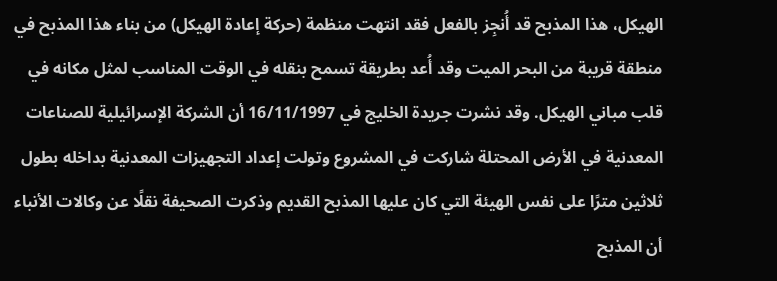الهيكل، هذا المذبح قد أُنجِز بالفعل فقد انتهت منظمة (حركة إعادة الهيكل) من بناء هذا المذبح في منطقة قريبة من البحر الميت وقد أُعد بطريقة تسمح بنقله في الوقت المناسب لمثل مكانه في قلب مباني الهيكل. وقد نشرت جريدة الخليج في 16/11/1997 أن الشركة الإسرائيلية للصناعات المعدنية في الأرض المحتلة شاركت في المشروع وتولت إعداد التجهيزات المعدنية بداخله بطول ثلاثين مترًا على نفس الهيئة التي كان عليها المذبح القديم وذكرت الصحيفة نقلًا عن وكالات الأنباء أن المذبح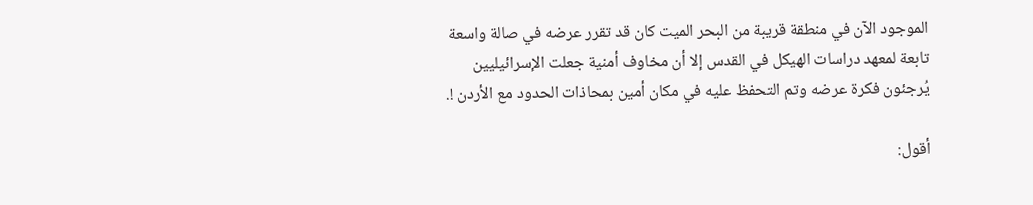الموجود الآن في منطقة قريبة من البحر الميت كان قد تقرر عرضه في صالة واسعة تابعة لمعهد دراسات الهيكل في القدس إلا أن مخاوف أمنية جعلت الإسرائيليين يُرجئون فكرة عرضه وتم التحفظ عليه في مكان أمين بمحاذات الحدود مع الأردن !.

أقول: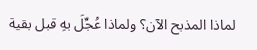لماذا المذبح الآن؟ ولماذا عُجِّلَ بهِ قبل بقية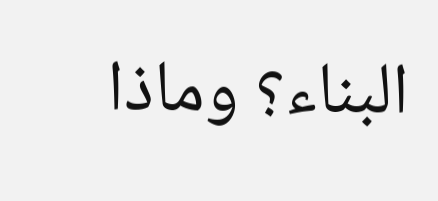البناء؟ وماذا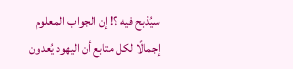سيُذبح فيه ؟! إن الجواب المعلوم إجمالًا لكل متابع أن اليهود يُعدون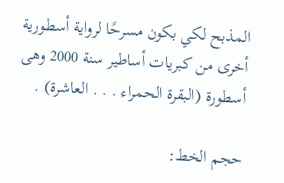المذبح لكي بكون مسرحًا لرواية أسطورية أخرى من كبريات أساطير سنة 2000 وهى أسطورة (البقرة الحمراء . . . العاشرة) .

حجم الخط: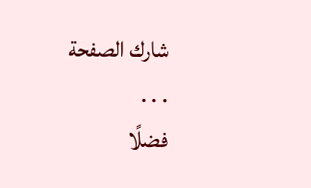شارك الصفحة
. . .
فضلًا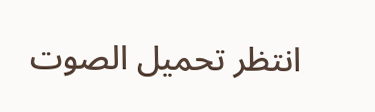انتظر تحميل الصوت